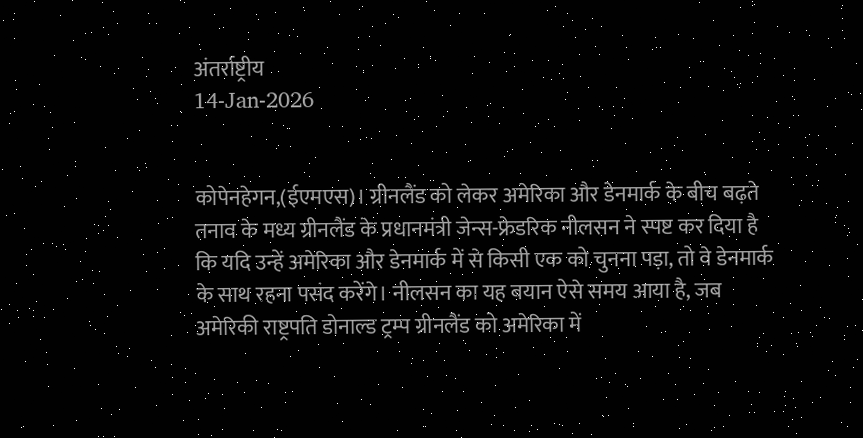अंतर्राष्ट्रीय
14-Jan-2026


कोपेनहेगन,(ईएमएस)। ग्रीनलैंड को लेकर अमेरिका और डेनमार्क के बीच बढ़ते तनाव के मध्य ग्रीनलैंड के प्रधानमंत्री जेन्स-फ्रेडरिक नीलसन ने स्पष्ट कर दिया है कि यदि उन्हें अमेरिका और डेनमार्क में से किसी एक को चुनना पड़ा, तो वे डेनमार्क के साथ रहना पसंद करेंगे। नीलसन का यह बयान ऐसे समय आया है, जब अमेरिकी राष्ट्रपति डोनाल्ड ट्रम्प ग्रीनलैंड को अमेरिका में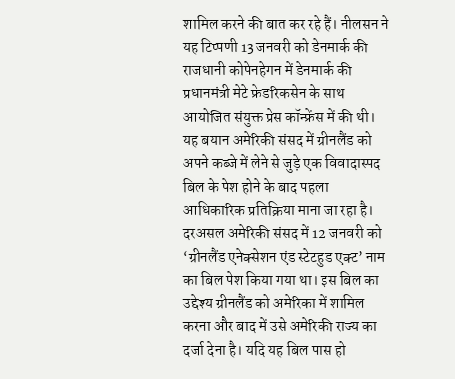शामिल करने की बात कर रहे हैं। नीलसन ने यह टिप्पणी 13 जनवरी को डेनमार्क की राजधानी कोपेनहेगन में डेनमार्क की प्रधानमंत्री मेटे फ्रेडरिकसेन के साथ आयोजित संयुक्त प्रेस कॉन्फ्रेंस में की थी। यह बयान अमेरिकी संसद में ग्रीनलैंड को अपने कब्जे में लेने से जुड़े एक विवादास्पद बिल के पेश होने के बाद पहला आधिकारिक प्रतिक्रिया माना जा रहा है। दरअसल अमेरिकी संसद में 12 जनवरी को ‘ग्रीनलैंड एनेक्सेशन एंड स्टेटहुड एक्ट’ नाम का बिल पेश किया गया था। इस बिल का उद्देश्य ग्रीनलैंड को अमेरिका में शामिल करना और बाद में उसे अमेरिकी राज्य का दर्जा देना है। यदि यह बिल पास हो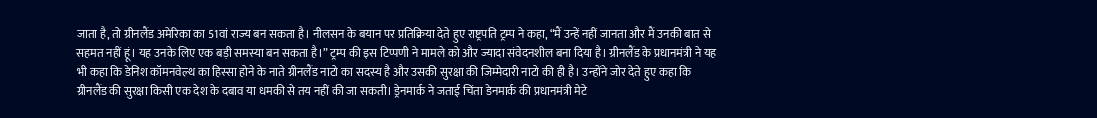जाता है, तो ग्रीनलैंड अमेरिका का 51वां राज्य बन सकता है। नीलसन के बयान पर प्रतिक्रिया देते हुए राष्ट्रपति ट्रम्प ने कहा, “मैं उन्हें नहीं जानता और मैं उनकी बात से सहमत नहीं हूं। यह उनके लिए एक बड़ी समस्या बन सकता है।” ट्रम्प की इस टिप्पणी ने मामले को और ज्यादा संवेदनशील बना दिया है। ग्रीनलैंड के प्रधानमंत्री ने यह भी कहा कि डेनिश कॉमनवेल्थ का हिस्सा होने के नाते ग्रीनलैंड नाटो का सदस्य है और उसकी सुरक्षा की जिम्मेदारी नाटो की ही है। उन्होंने जोर देते हुए कहा कि ग्रीनलैंड की सुरक्षा किसी एक देश के दबाव या धमकी से तय नहीं की जा सकती। ड्रेनमार्क ने जताई चिंता डेनमार्क की प्रधानमंत्री मेटे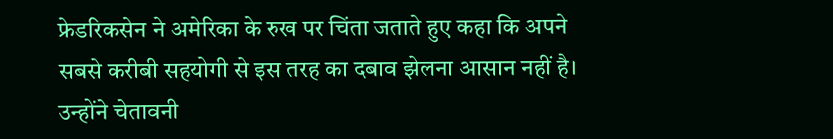फ्रेडरिकसेन ने अमेरिका के रुख पर चिंता जताते हुए कहा कि अपने सबसे करीबी सहयोगी से इस तरह का दबाव झेलना आसान नहीं है। उन्होंने चेतावनी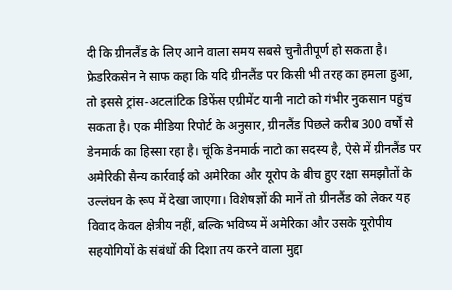दी कि ग्रीनलैंड के लिए आने वाला समय सबसे चुनौतीपूर्ण हो सकता है। फ्रेडरिकसेन ने साफ कहा कि यदि ग्रीनलैंड पर किसी भी तरह का हमला हुआ, तो इससे ट्रांस-अटलांटिक डिफेंस एग्रीमेंट यानी नाटो को गंभीर नुकसान पहुंच सकता है। एक मीडिया रिपोर्ट के अनुसार, ग्रीनलैंड पिछले करीब 300 वर्षों से डेनमार्क का हिस्सा रहा है। चूंकि डेनमार्क नाटो का सदस्य है, ऐसे में ग्रीनलैंड पर अमेरिकी सैन्य कार्रवाई को अमेरिका और यूरोप के बीच हुए रक्षा समझौतों के उल्लंघन के रूप में देखा जाएगा। विशेषज्ञों की मानें तो ग्रीनलैंड को लेकर यह विवाद केवल क्षेत्रीय नहीं, बल्कि भविष्य में अमेरिका और उसके यूरोपीय सहयोगियों के संबंधों की दिशा तय करने वाला मुद्दा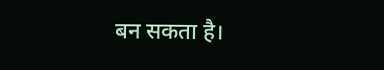बन सकता है।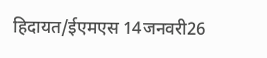हिदायत/ईएमएस 14जनवरी26